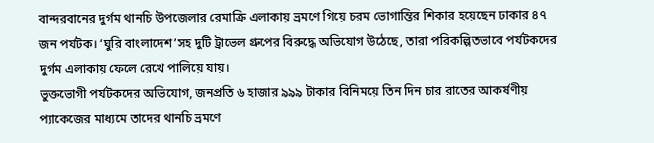বান্দরবানের দুর্গম থানচি উপজেলার রেমাক্রি এলাকায় ভ্রমণে গিয়ে চরম ভোগান্তির শিকার হয়েছেন ঢাকার ৪৭ জন পর্যটক। ‘ঘুরি বাংলাদেশ’সহ দুটি ট্রাভেল গ্রুপের বিরুদ্ধে অভিযোগ উঠেছে, তারা পরিকল্পিতভাবে পর্যটকদের দুর্গম এলাকায় ফেলে রেখে পালিয়ে যায়।
ভুক্তভোগী পর্যটকদের অভিযোগ, জনপ্রতি ৬ হাজার ৯৯৯ টাকার বিনিময়ে তিন দিন চার রাতের আকর্ষণীয় প্যাকেজের মাধ্যমে তাদের থানচি ভ্রমণে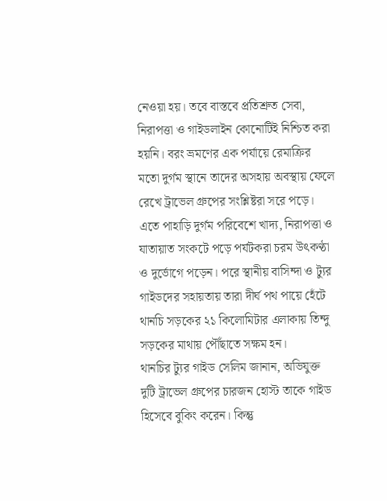নেওয়া হয়। তবে বাস্তবে প্রতিশ্রুত সেবা, নিরাপত্তা ও গাইডলাইন কোনোটিই নিশ্চিত করা হয়নি। বরং ভ্রমণের এক পর্যায়ে রেমাক্রির মতো দুর্গম স্থানে তাদের অসহায় অবস্থায় ফেলে রেখে ট্রাভেল গ্রুপের সংশ্লিষ্টরা সরে পড়ে।
এতে পাহাড়ি দুর্গম পরিবেশে খাদ্য, নিরাপত্তা ও যাতায়াত সংকটে পড়ে পর্যটকরা চরম উৎকণ্ঠা ও দুর্ভোগে পড়েন। পরে স্থানীয় বাসিন্দা ও ট্যুর গাইডদের সহায়তায় তারা দীর্ঘ পথ পায়ে হেঁটে থানচি সড়কের ২১ কিলোমিটার এলাকায় তিন্দু সড়কের মাথায় পৌঁছাতে সক্ষম হন।
থানচির ট্যুর গাইড সেলিম জানান, অভিযুক্ত দুটি ট্রাভেল গ্রুপের চারজন হোস্ট তাকে গাইড হিসেবে বুকিং করেন। কিন্তু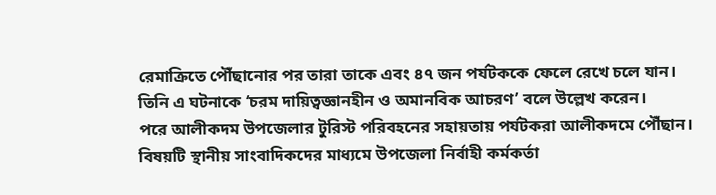রেমাক্রিতে পৌঁছানোর পর তারা তাকে এবং ৪৭ জন পর্যটককে ফেলে রেখে চলে যান। তিনি এ ঘটনাকে ‘চরম দায়িত্বজ্ঞানহীন ও অমানবিক আচরণ’ বলে উল্লেখ করেন।
পরে আলীকদম উপজেলার টুরিস্ট পরিবহনের সহায়তায় পর্যটকরা আলীকদমে পৌঁছান। বিষয়টি স্থানীয় সাংবাদিকদের মাধ্যমে উপজেলা নির্বাহী কর্মকর্তা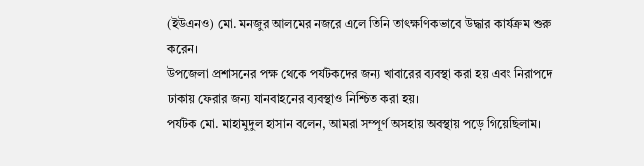(ইউএনও) মো. মনজুর আলমের নজরে এলে তিনি তাৎক্ষণিকভাবে উদ্ধার কার্যক্রম শুরু করেন।
উপজেলা প্রশাসনের পক্ষ থেকে পর্যটকদের জন্য খাবারের ব্যবস্থা করা হয় এবং নিরাপদে ঢাকায় ফেরার জন্য যানবাহনের ব্যবস্থাও নিশ্চিত করা হয়।
পর্যটক মো. মাহামুদুল হাসান বলেন, আমরা সম্পূর্ণ অসহায় অবস্থায় পড়ে গিয়েছিলাম।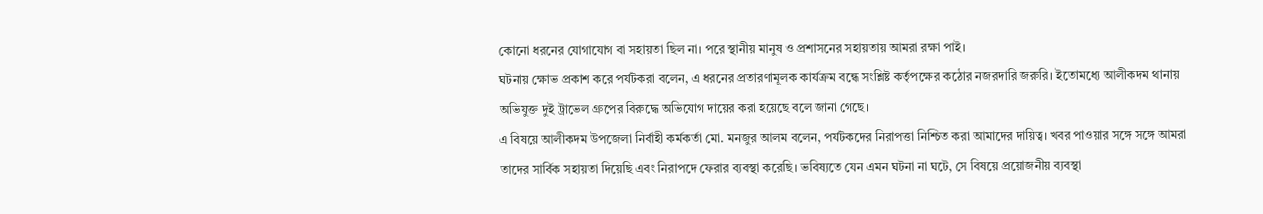কোনো ধরনের যোগাযোগ বা সহায়তা ছিল না। পরে স্থানীয় মানুষ ও প্রশাসনের সহায়তায় আমরা রক্ষা পাই।
ঘটনায় ক্ষোভ প্রকাশ করে পর্যটকরা বলেন, এ ধরনের প্রতারণামূলক কার্যক্রম বন্ধে সংশ্লিষ্ট কর্তৃপক্ষের কঠোর নজরদারি জরুরি। ইতোমধ্যে আলীকদম থানায় অভিযুক্ত দুই ট্রাভেল গ্রুপের বিরুদ্ধে অভিযোগ দায়ের করা হয়েছে বলে জানা গেছে।
এ বিষয়ে আলীকদম উপজেলা নির্বাহী কর্মকর্তা মো. মনজুর আলম বলেন, পর্যটকদের নিরাপত্তা নিশ্চিত করা আমাদের দায়িত্ব। খবর পাওয়ার সঙ্গে সঙ্গে আমরা তাদের সার্বিক সহায়তা দিয়েছি এবং নিরাপদে ফেরার ব্যবস্থা করেছি। ভবিষ্যতে যেন এমন ঘটনা না ঘটে, সে বিষয়ে প্রয়োজনীয় ব্যবস্থা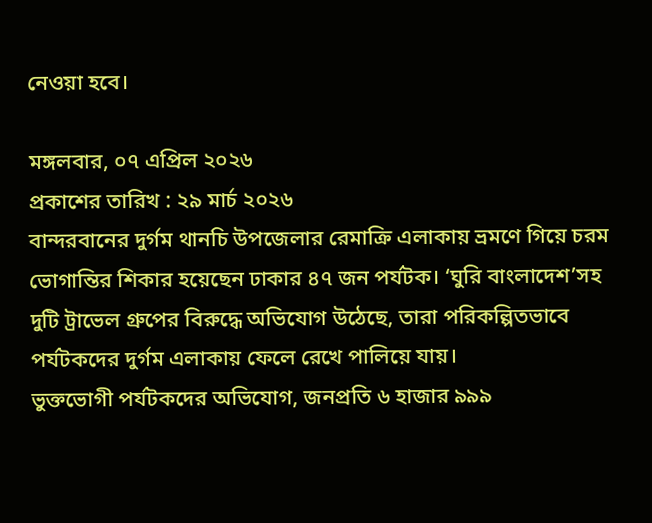নেওয়া হবে।

মঙ্গলবার, ০৭ এপ্রিল ২০২৬
প্রকাশের তারিখ : ২৯ মার্চ ২০২৬
বান্দরবানের দুর্গম থানচি উপজেলার রেমাক্রি এলাকায় ভ্রমণে গিয়ে চরম ভোগান্তির শিকার হয়েছেন ঢাকার ৪৭ জন পর্যটক। ‘ঘুরি বাংলাদেশ’সহ দুটি ট্রাভেল গ্রুপের বিরুদ্ধে অভিযোগ উঠেছে, তারা পরিকল্পিতভাবে পর্যটকদের দুর্গম এলাকায় ফেলে রেখে পালিয়ে যায়।
ভুক্তভোগী পর্যটকদের অভিযোগ, জনপ্রতি ৬ হাজার ৯৯৯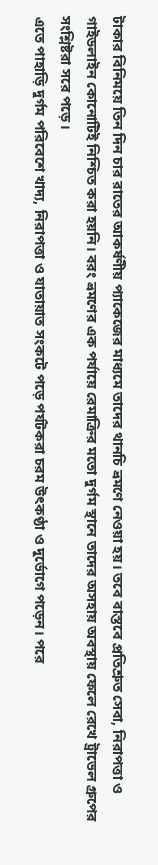টাকার বিনিময়ে তিন দিন চার রাতের আকর্ষণীয় প্যাকেজের মাধ্যমে তাদের থানচি ভ্রমণে নেওয়া হয়। তবে বাস্তবে প্রতিশ্রুত সেবা, নিরাপত্তা ও গাইডলাইন কোনোটিই নিশ্চিত করা হয়নি। বরং ভ্রমণের এক পর্যায়ে রেমাক্রির মতো দুর্গম স্থানে তাদের অসহায় অবস্থায় ফেলে রেখে ট্রাভেল গ্রুপের সংশ্লিষ্টরা সরে পড়ে।
এতে পাহাড়ি দুর্গম পরিবেশে খাদ্য, নিরাপত্তা ও যাতায়াত সংকটে পড়ে পর্যটকরা চরম উৎকণ্ঠা ও দুর্ভোগে পড়েন। পরে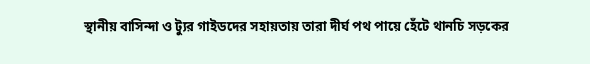স্থানীয় বাসিন্দা ও ট্যুর গাইডদের সহায়তায় তারা দীর্ঘ পথ পায়ে হেঁটে থানচি সড়কের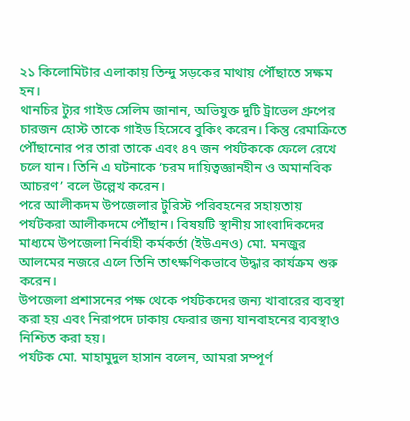২১ কিলোমিটার এলাকায় তিন্দু সড়কের মাথায় পৌঁছাতে সক্ষম হন।
থানচির ট্যুর গাইড সেলিম জানান, অভিযুক্ত দুটি ট্রাভেল গ্রুপের চারজন হোস্ট তাকে গাইড হিসেবে বুকিং করেন। কিন্তু রেমাক্রিতে পৌঁছানোর পর তারা তাকে এবং ৪৭ জন পর্যটককে ফেলে রেখে চলে যান। তিনি এ ঘটনাকে ‘চরম দায়িত্বজ্ঞানহীন ও অমানবিক আচরণ’ বলে উল্লেখ করেন।
পরে আলীকদম উপজেলার টুরিস্ট পরিবহনের সহায়তায় পর্যটকরা আলীকদমে পৌঁছান। বিষয়টি স্থানীয় সাংবাদিকদের মাধ্যমে উপজেলা নির্বাহী কর্মকর্তা (ইউএনও) মো. মনজুর আলমের নজরে এলে তিনি তাৎক্ষণিকভাবে উদ্ধার কার্যক্রম শুরু করেন।
উপজেলা প্রশাসনের পক্ষ থেকে পর্যটকদের জন্য খাবারের ব্যবস্থা করা হয় এবং নিরাপদে ঢাকায় ফেরার জন্য যানবাহনের ব্যবস্থাও নিশ্চিত করা হয়।
পর্যটক মো. মাহামুদুল হাসান বলেন, আমরা সম্পূর্ণ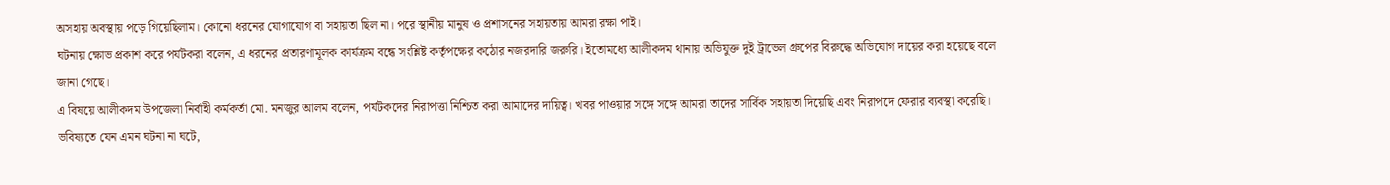অসহায় অবস্থায় পড়ে গিয়েছিলাম। কোনো ধরনের যোগাযোগ বা সহায়তা ছিল না। পরে স্থানীয় মানুষ ও প্রশাসনের সহায়তায় আমরা রক্ষা পাই।
ঘটনায় ক্ষোভ প্রকাশ করে পর্যটকরা বলেন, এ ধরনের প্রতারণামূলক কার্যক্রম বন্ধে সংশ্লিষ্ট কর্তৃপক্ষের কঠোর নজরদারি জরুরি। ইতোমধ্যে আলীকদম থানায় অভিযুক্ত দুই ট্রাভেল গ্রুপের বিরুদ্ধে অভিযোগ দায়ের করা হয়েছে বলে জানা গেছে।
এ বিষয়ে আলীকদম উপজেলা নির্বাহী কর্মকর্তা মো. মনজুর আলম বলেন, পর্যটকদের নিরাপত্তা নিশ্চিত করা আমাদের দায়িত্ব। খবর পাওয়ার সঙ্গে সঙ্গে আমরা তাদের সার্বিক সহায়তা দিয়েছি এবং নিরাপদে ফেরার ব্যবস্থা করেছি। ভবিষ্যতে যেন এমন ঘটনা না ঘটে,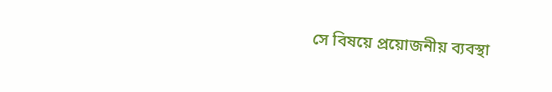সে বিষয়ে প্রয়োজনীয় ব্যবস্থা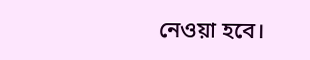নেওয়া হবে।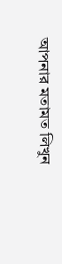আপনার মতামত লিখুন